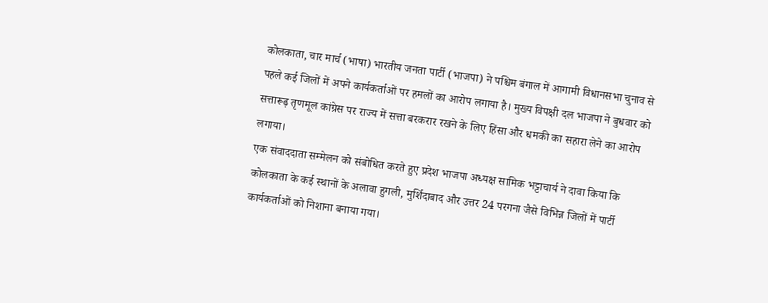कोलकाता, चार मार्च (भाषा) भारतीय जनता पार्टी (भाजपा) ने पश्चिम बंगाल में आगामी विधानसभा चुनाव से पहले कई जिलों में अपने कार्यकर्ताओं पर हमलों का आरोप लगाया है। मुख्य विपक्षी दल भाजपा ने बुधवार को सत्तारूढ़ तृणमूल कांग्रेस पर राज्य में सत्ता बरकरार रखने के लिए हिंसा और धमकी का सहारा लेने का आरोप लगाया।
एक संवाददाता सम्मेलन को संबोधित करते हुए प्रदेश भाजपा अध्यक्ष सामिक भट्टाचार्य ने दावा किया कि कोलकाता के कई स्थानों के अलावा हुगली, मुर्शिदाबाद और उत्तर 24 परगना जैसे विभिन्न जिलों में पार्टी कार्यकर्ताओं को निशाना बनाया गया।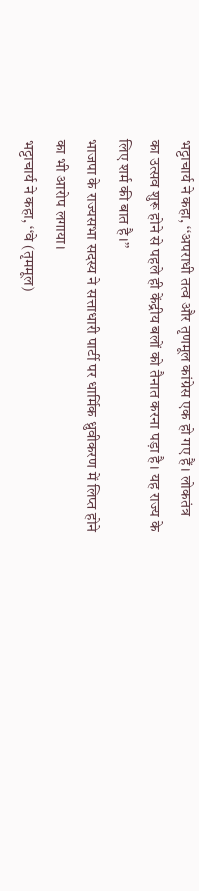भट्टाचार्य ने कहा, ‘‘अपराधी तत्व और तृणमूल कांग्रेस एक हो गए हैं। लोकतंत्र का उत्सव शुरू होने से पहले ही केंद्रीय बलों को तैनात करना पड़ा है। यह राज्य के लिए शर्म की बात है।’’
भाजपा के राज्यसभा सदस्य ने सत्ताधारी पार्टी पर धार्मिक ध्रुवीकरण में लिप्त होने का भी आरोप लगाया।
भट्टाचार्य ने कहा, ‘‘वे (तृममूल)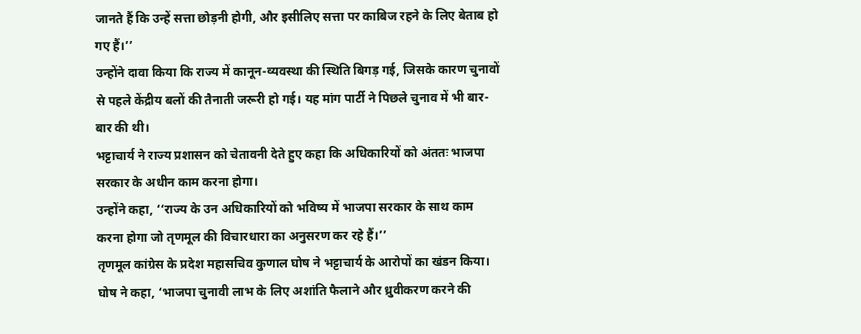जानते हैं कि उन्हें सत्ता छोड़नी होगी, और इसीलिए सत्ता पर काबिज रहने के लिए बेताब हो गए हैं।’’
उन्होंने दावा किया कि राज्य में कानून-व्यवस्था की स्थिति बिगड़ गई, जिसके कारण चुनावों से पहले केंद्रीय बलों की तैनाती जरूरी हो गई। यह मांग पार्टी ने पिछले चुनाव में भी बार-बार की थी।
भट्टाचार्य ने राज्य प्रशासन को चेतावनी देते हुए कहा कि अधिकारियों को अंततः भाजपा सरकार के अधीन काम करना होगा।
उन्होंने कहा, ‘‘राज्य के उन अधिकारियों को भविष्य में भाजपा सरकार के साथ काम करना होगा जो तृणमूल की विचारधारा का अनुसरण कर रहे हैं।’’
तृणमूल कांग्रेस के प्रदेश महासचिव कुणाल घोष ने भट्टाचार्य के आरोपों का खंडन किया।
घोष ने कहा, ‘भाजपा चुनावी लाभ के लिए अशांति फैलाने और ध्रुवीकरण करने की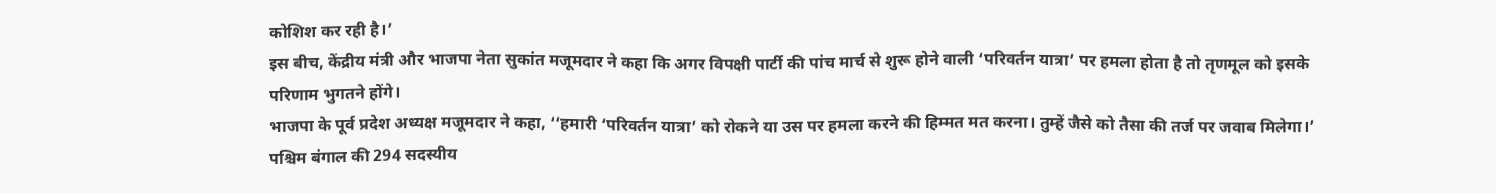कोशिश कर रही है।’
इस बीच, केंद्रीय मंत्री और भाजपा नेता सुकांत मजूमदार ने कहा कि अगर विपक्षी पार्टी की पांच मार्च से शुरू होने वाली ‘परिवर्तन यात्रा’ पर हमला होता है तो तृणमूल को इसके परिणाम भुगतने होंगे।
भाजपा के पूर्व प्रदेश अध्यक्ष मजूमदार ने कहा, ‘‘हमारी ‘परिवर्तन यात्रा’ को रोकने या उस पर हमला करने की हिम्मत मत करना। तुम्हें जैसे को तैसा की तर्ज पर जवाब मिलेगा।’
पश्चिम बंगाल की 294 सदस्यीय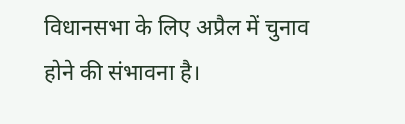विधानसभा के लिए अप्रैल में चुनाव होने की संभावना है।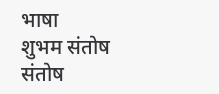भाषा
शुभम संतोष
संतोष